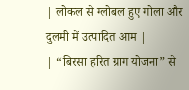| लोकल से ग्लोबल हुए गोला और दुलमी में उत्पादित आम |
| “बिरसा हरित ग्राग योजना” से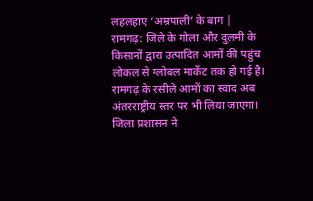लहलहाए ‘अम्रपाली’ के बाग |
रामगढ़: जिले के गोला और दुलमी के किसानों द्वारा उत्पादित आमों की पहुंच लोकल से ग्लोबल मार्केट तक हो गई है। रामगढ़ के रसीले आमों का स्वाद अब अंतरराष्ट्रीय स्तर पर भी लिया जाएगा। जिला प्रशासन ने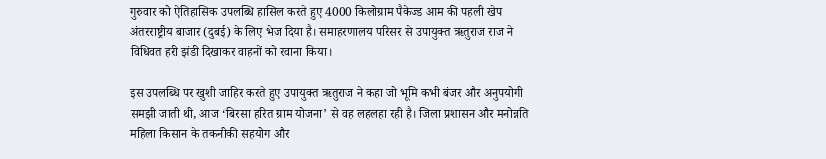गुरुवार को ऐतिहासिक उपलब्धि हासिल करते हुए 4000 किलोग्राम पैकेज्ड आम की पहली खेप अंतरराष्ट्रीय बाजार (दुबई) के लिए भेज दिया है। समाहरणालय परिसर से उपायुक्त ऋतुराज राज ने विधिवत हरी झंडी दिखाकर वाहनों को रवाना किया।

इस उपलब्धि पर खुशी जाहिर करते हुए उपायुक्त ऋतुराज ने कहा जो भूमि कभी बंजर और अनुपयोगी समझी जाती थी, आज ‘बिरसा हरित ग्राम योजना’ से वह लहलहा रही है। जिला प्रशासन और मनोन्नति महिला किसान के तकनीकी सहयोग और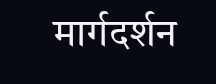मार्गदर्शन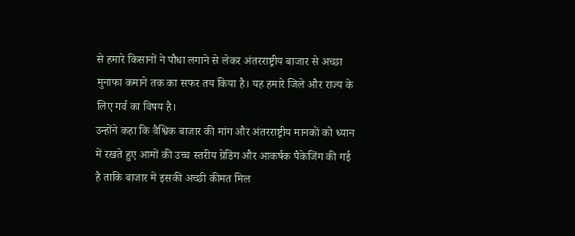से हमारे किसानों ने पौधा लगाने से लेकर अंतरराष्ट्रीय बाजार से अच्छा मुनाफा कमाने तक का सफर तय किया है। यह हमारे जिले और राज्य के लिए गर्व का विषय है।
उन्होंने कहा कि वैश्विक बाजार की मांग और अंतरराष्ट्रीय मानकों को ध्यान में रखते हुए आमों की उच्च स्तरीय ग्रेडिंग और आकर्षक पैकेजिंग की गई है ताकि बाजार में इसकी अच्छी कीमत मिल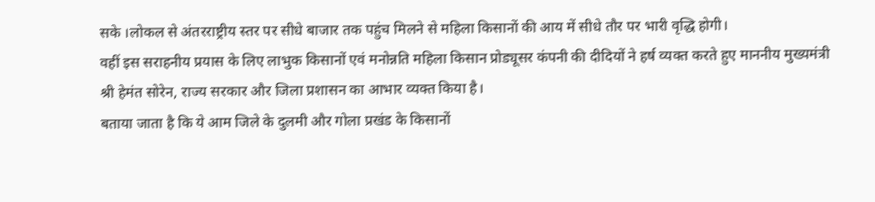सके ।लोकल से अंतरराष्ट्रीय स्तर पर सीधे बाजार तक पहुंच मिलने से महिला किसानों की आय में सीधे तौर पर भारी वृद्धि होगी।
वहीं इस सराहनीय प्रयास के लिए लाभुक किसानों एवं मनोन्नति महिला किसान प्रोड्यूसर कंपनी की दीदियों ने हर्ष व्यक्त करते हुए माननीय मुख्यमंत्री श्री हेमंत सोरेन, राज्य सरकार और जिला प्रशासन का आभार व्यक्त किया है।
बताया जाता है कि ये आम जिले के दुलमी और गोला प्रखंड के किसानों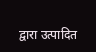द्वारा उत्पादित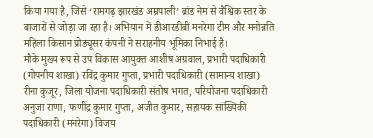किया गया है, जिसे ‘रामगढ़ झारखंड अम्रपाली’ ब्रांड नेम से वैश्विक स्तर के बाजारों से जोड़ा जा रहा है। अभियान में डीआरडीबी मनरेगा टीम और मनोन्नति महिला किसान प्रोड्यूसर कंपनी ने सराहनीय भूमिका निभाई है।
मौके मुख्य रूप से उप विकास आयुक्त आशीष अग्रवाल, प्रभारी पदाधिकारी (गोपनीय शाखा) रविंद्र कुमार गुप्ता, प्रभारी पदाधिकारी (सामान्य शाखा) रीना कुजूर, जिला योजना पदाधिकारी संतोष भगत, परियोजना पदाधिकारी अनुजा राणा, फणींद्र कुमार गुप्ता, अजीत कुमार, सहायक सांख्यिकी पदाधिकारी (मनरेगा) विजय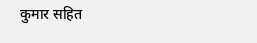कुमार सहित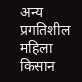अन्य प्रगतिशील महिला किसान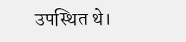उपस्थित थे।